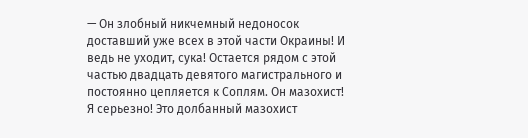— Он злобный никчемный недоносок доставший уже всех в этой части Окраины! И ведь не уходит, сука! Остается рядом с этой частью двадцать девятого магистрального и постоянно цепляется к Соплям. Он мазохист! Я серьезно! Это долбанный мазохист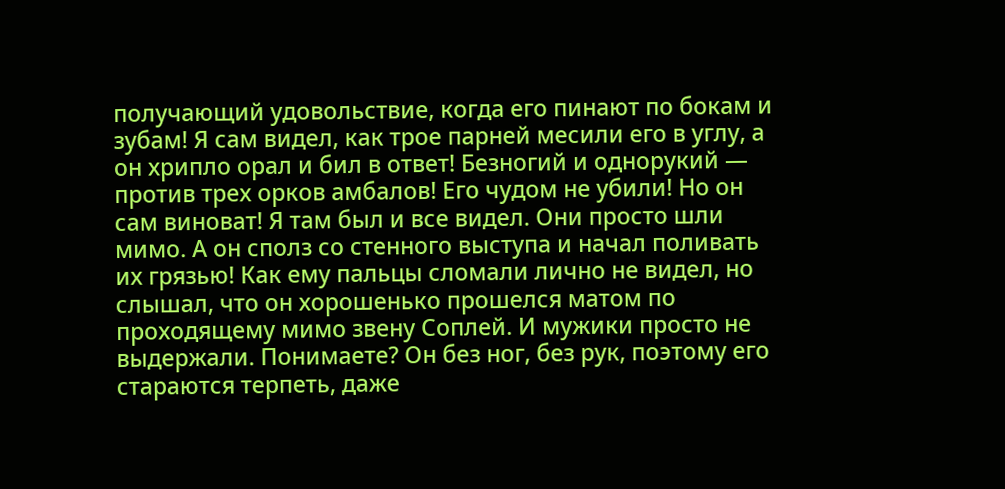получающий удовольствие, когда его пинают по бокам и зубам! Я сам видел, как трое парней месили его в углу, а он хрипло орал и бил в ответ! Безногий и однорукий — против трех орков амбалов! Его чудом не убили! Но он сам виноват! Я там был и все видел. Они просто шли мимо. А он сполз со стенного выступа и начал поливать их грязью! Как ему пальцы сломали лично не видел, но слышал, что он хорошенько прошелся матом по проходящему мимо звену Соплей. И мужики просто не выдержали. Понимаете? Он без ног, без рук, поэтому его стараются терпеть, даже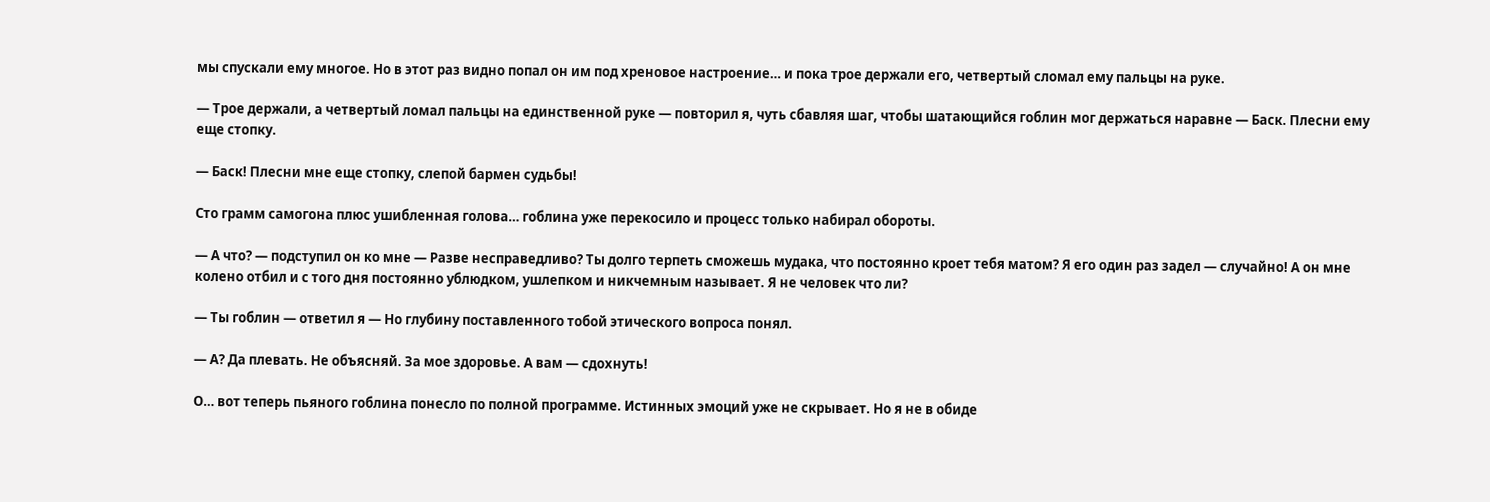мы спускали ему многое. Но в этот раз видно попал он им под хреновое настроение… и пока трое держали его, четвертый сломал ему пальцы на руке.

— Трое держали, а четвертый ломал пальцы на единственной руке — повторил я, чуть сбавляя шаг, чтобы шатающийся гоблин мог держаться наравне — Баск. Плесни ему еще стопку.

— Баск! Плесни мне еще стопку, слепой бармен судьбы!

Сто грамм самогона плюс ушибленная голова… гоблина уже перекосило и процесс только набирал обороты.

— А что? — подступил он ко мне — Разве несправедливо? Ты долго терпеть сможешь мудака, что постоянно кроет тебя матом? Я его один раз задел — случайно! А он мне колено отбил и с того дня постоянно ублюдком, ушлепком и никчемным называет. Я не человек что ли?

— Ты гоблин — ответил я — Но глубину поставленного тобой этического вопроса понял.

— А? Да плевать. Не объясняй. За мое здоровье. А вам — сдохнуть!

О… вот теперь пьяного гоблина понесло по полной программе. Истинных эмоций уже не скрывает. Но я не в обиде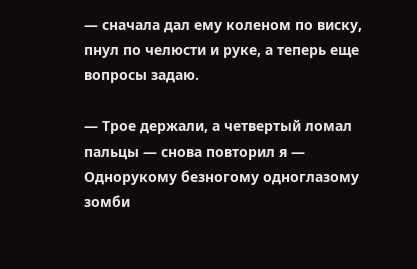— сначала дал ему коленом по виску, пнул по челюсти и руке, а теперь еще вопросы задаю.

— Трое держали, а четвертый ломал пальцы — снова повторил я — Однорукому безногому одноглазому зомби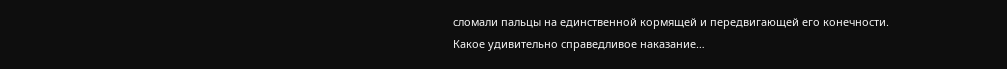сломали пальцы на единственной кормящей и передвигающей его конечности. Какое удивительно справедливое наказание…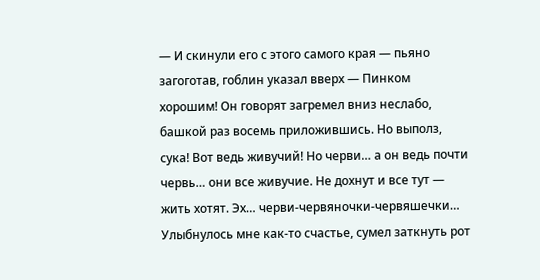— И скинули его с этого самого края — пьяно загоготав, гоблин указал вверх — Пинком хорошим! Он говорят загремел вниз неслабо, башкой раз восемь приложившись. Но выполз, сука! Вот ведь живучий! Но черви… а он ведь почти червь… они все живучие. Не дохнут и все тут — жить хотят. Эх… черви-червяночки-червяшечки… Улыбнулось мне как-то счастье, сумел заткнуть рот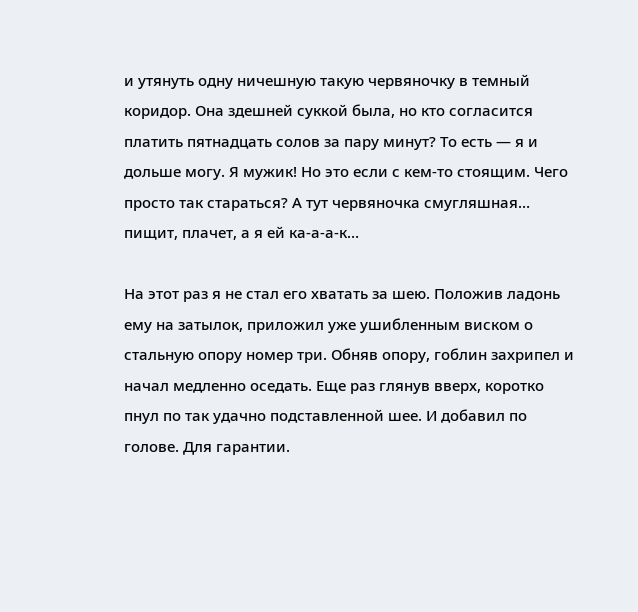и утянуть одну ничешную такую червяночку в темный коридор. Она здешней суккой была, но кто согласится платить пятнадцать солов за пару минут? То есть — я и дольше могу. Я мужик! Но это если с кем-то стоящим. Чего просто так стараться? А тут червяночка смугляшная… пищит, плачет, а я ей ка-а-а-к…

На этот раз я не стал его хватать за шею. Положив ладонь ему на затылок, приложил уже ушибленным виском о стальную опору номер три. Обняв опору, гоблин захрипел и начал медленно оседать. Еще раз глянув вверх, коротко пнул по так удачно подставленной шее. И добавил по голове. Для гарантии.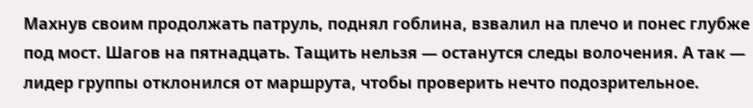Махнув своим продолжать патруль, поднял гоблина, взвалил на плечо и понес глубже под мост. Шагов на пятнадцать. Тащить нельзя — останутся следы волочения. А так — лидер группы отклонился от маршрута, чтобы проверить нечто подозрительное.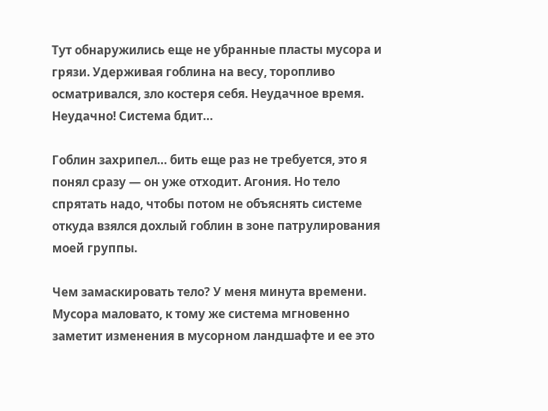Тут обнаружились еще не убранные пласты мусора и грязи. Удерживая гоблина на весу, торопливо осматривался, зло костеря себя. Неудачное время. Неудачно! Система бдит…

Гоблин захрипел… бить еще раз не требуется, это я понял сразу — он уже отходит. Агония. Но тело спрятать надо, чтобы потом не объяснять системе откуда взялся дохлый гоблин в зоне патрулирования моей группы.

Чем замаскировать тело? У меня минута времени. Мусора маловато, к тому же система мгновенно заметит изменения в мусорном ландшафте и ее это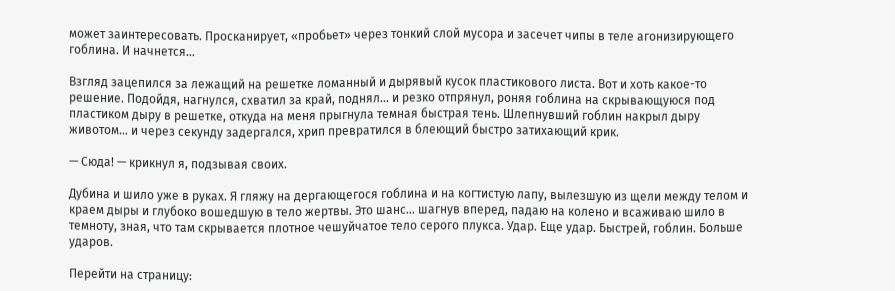может заинтересовать. Просканирует, «пробьет» через тонкий слой мусора и засечет чипы в теле агонизирующего гоблина. И начнется…

Взгляд зацепился за лежащий на решетке ломанный и дырявый кусок пластикового листа. Вот и хоть какое-то решение. Подойдя, нагнулся, схватил за край, поднял… и резко отпрянул, роняя гоблина на скрывающуюся под пластиком дыру в решетке, откуда на меня прыгнула темная быстрая тень. Шлепнувший гоблин накрыл дыру животом… и через секунду задергался, хрип превратился в блеющий быстро затихающий крик.

— Сюда! — крикнул я, подзывая своих.

Дубина и шило уже в руках. Я гляжу на дергающегося гоблина и на когтистую лапу, вылезшую из щели между телом и краем дыры и глубоко вошедшую в тело жертвы. Это шанс… шагнув вперед, падаю на колено и всаживаю шило в темноту, зная, что там скрывается плотное чешуйчатое тело серого плукса. Удар. Еще удар. Быстрей, гоблин. Больше ударов.

Перейти на страницу: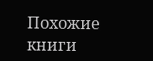Похожие книги